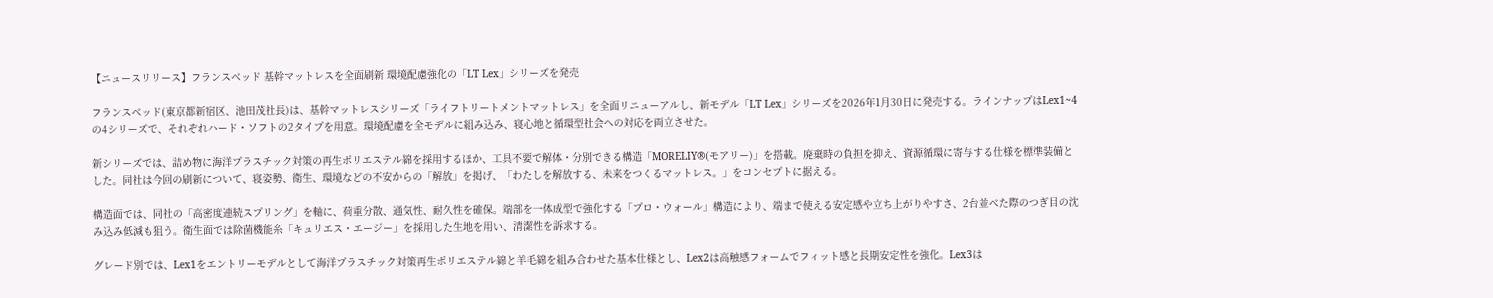【ニュースリリース】フランスベッド 基幹マットレスを全面刷新 環境配慮強化の「LT Lex」シリーズを発売

フランスベッド(東京都新宿区、池田茂社長)は、基幹マットレスシリーズ「ライフトリートメントマットレス」を全面リニューアルし、新モデル「LT Lex」シリーズを2026年1月30日に発売する。ラインナップはLex1~4の4シリーズで、それぞれハード・ソフトの2タイプを用意。環境配慮を全モデルに組み込み、寝心地と循環型社会への対応を両立させた。

新シリーズでは、詰め物に海洋プラスチック対策の再生ポリエステル綿を採用するほか、工具不要で解体・分別できる構造「MORELIY®(モアリー)」を搭載。廃棄時の負担を抑え、資源循環に寄与する仕様を標準装備とした。同社は今回の刷新について、寝姿勢、衛生、環境などの不安からの「解放」を掲げ、「わたしを解放する、未来をつくるマットレス。」をコンセプトに据える。

構造面では、同社の「高密度連続スプリング」を軸に、荷重分散、通気性、耐久性を確保。端部を一体成型で強化する「プロ・ウォール」構造により、端まで使える安定感や立ち上がりやすさ、2台並べた際のつぎ目の沈み込み低減も狙う。衛生面では除菌機能糸「キュリエス・エージー」を採用した生地を用い、清潔性を訴求する。

グレード別では、Lex1をエントリーモデルとして海洋プラスチック対策再生ポリエステル綿と羊毛綿を組み合わせた基本仕様とし、Lex2は高触感フォームでフィット感と長期安定性を強化。Lex3は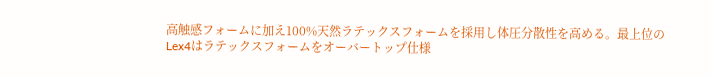高触感フォームに加え100%天然ラテックスフォームを採用し体圧分散性を高める。最上位のLex4はラテックスフォームをオーバートップ仕様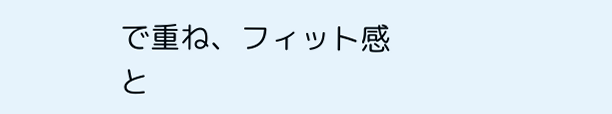で重ね、フィット感と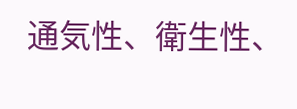通気性、衛生性、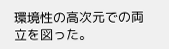環境性の高次元での両立を図った。